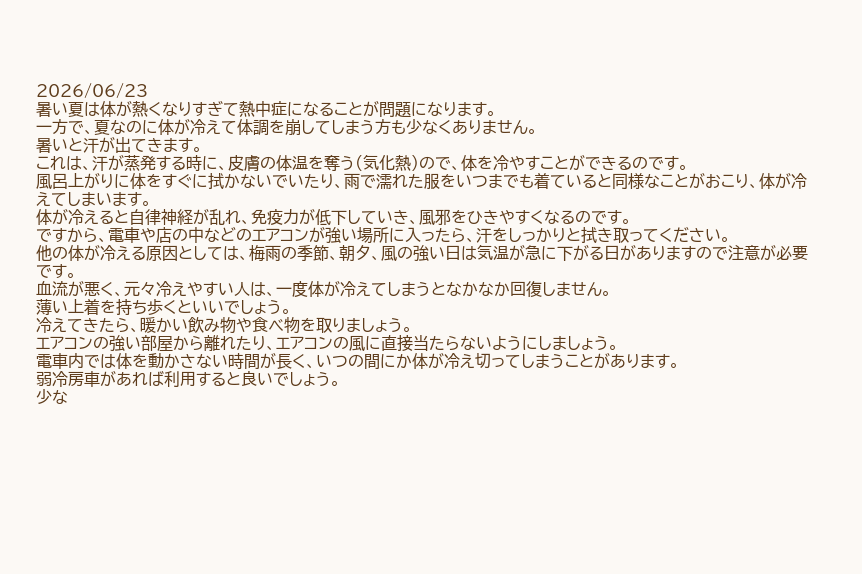2026/06/23
暑い夏は体が熱くなりすぎて熱中症になることが問題になります。
一方で、夏なのに体が冷えて体調を崩してしまう方も少なくありません。
暑いと汗が出てきます。
これは、汗が蒸発する時に、皮膚の体温を奪う(気化熱)ので、体を冷やすことができるのです。
風呂上がりに体をすぐに拭かないでいたり、雨で濡れた服をいつまでも着ていると同様なことがおこり、体が冷えてしまいます。
体が冷えると自律神経が乱れ、免疫力が低下していき、風邪をひきやすくなるのです。
ですから、電車や店の中などのエアコンが強い場所に入ったら、汗をしっかりと拭き取ってください。
他の体が冷える原因としては、梅雨の季節、朝夕、風の強い日は気温が急に下がる日がありますので注意が必要です。
血流が悪く、元々冷えやすい人は、一度体が冷えてしまうとなかなか回復しません。
薄い上着を持ち歩くといいでしょう。
冷えてきたら、暖かい飲み物や食べ物を取りましょう。
エアコンの強い部屋から離れたり、エアコンの風に直接当たらないようにしましょう。
電車内では体を動かさない時間が長く、いつの間にか体が冷え切ってしまうことがあります。
弱冷房車があれば利用すると良いでしょう。
少な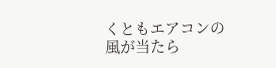くともエアコンの風が当たら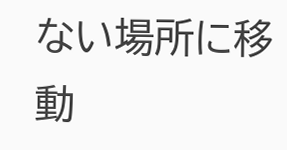ない場所に移動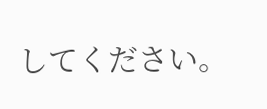してください。